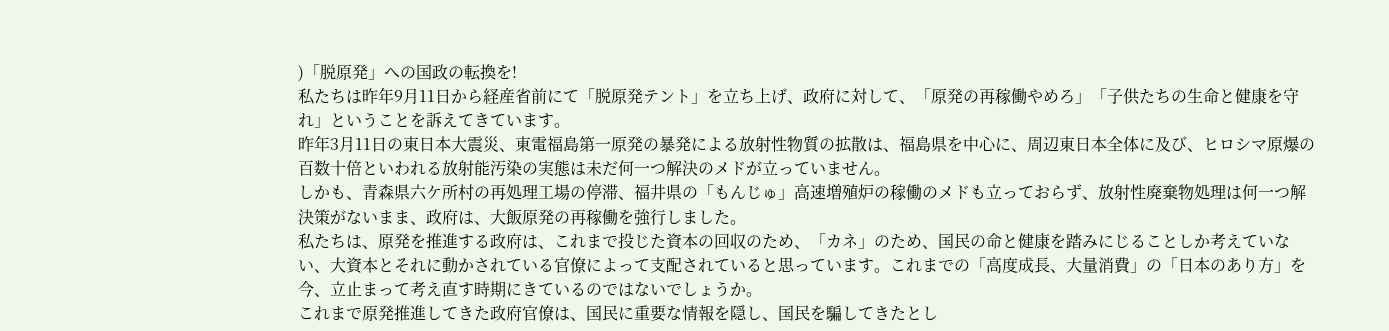)「脱原発」への国政の転換を!
私たちは昨年9月11日から経産省前にて「脱原発テント」を立ち上げ、政府に対して、「原発の再稼働やめろ」「子供たちの生命と健康を守れ」ということを訴えてきています。
昨年3月11日の東日本大震災、東電福島第一原発の暴発による放射性物質の拡散は、福島県を中心に、周辺東日本全体に及び、ヒロシマ原爆の百数十倍といわれる放射能汚染の実態は未だ何一つ解決のメドが立っていません。
しかも、青森県六ケ所村の再処理工場の停滞、福井県の「もんじゅ」高速増殖炉の稼働のメドも立っておらず、放射性廃棄物処理は何一つ解決策がないまま、政府は、大飯原発の再稼働を強行しました。
私たちは、原発を推進する政府は、これまで投じた資本の回収のため、「カネ」のため、国民の命と健康を踏みにじることしか考えていない、大資本とそれに動かされている官僚によって支配されていると思っています。これまでの「高度成長、大量消費」の「日本のあり方」を今、立止まって考え直す時期にきているのではないでしょうか。
これまで原発推進してきた政府官僚は、国民に重要な情報を隠し、国民を騙してきたとし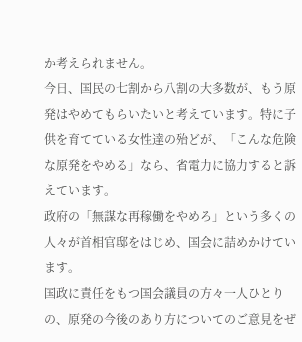か考えられません。
今日、国民の七割から八割の大多数が、もう原発はやめてもらいたいと考えています。特に子供を育てている女性達の殆どが、「こんな危険な原発をやめる」なら、省電力に協力すると訴えています。
政府の「無謀な再稼働をやめろ」という多くの人々が首相官邸をはじめ、国会に詰めかけています。
国政に責任をもつ国会議員の方々一人ひとりの、原発の今後のあり方についてのご意見をぜ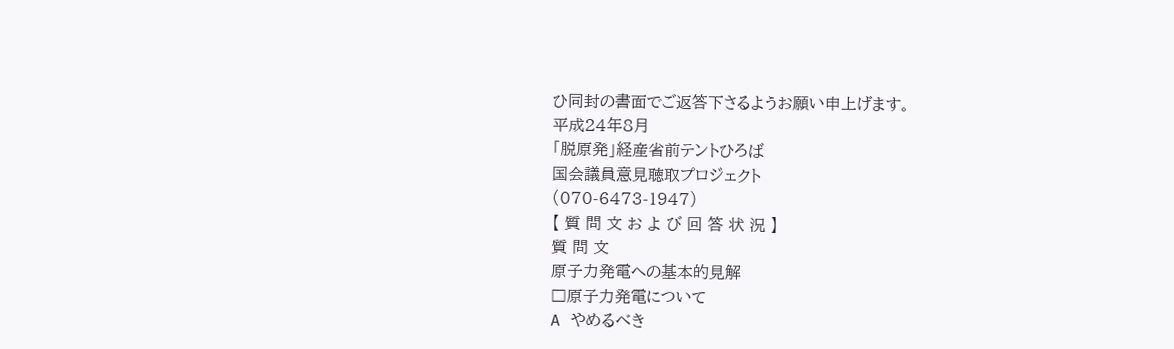ひ同封の書面でご返答下さるようお願い申上げます。
平成24年8月
「脱原発」経産省前テントひろば
国会議員意見聴取プロジェクト
(070-6473-1947)
【 質 問 文 お よ び 回 答 状 況 】
質 問 文
原子力発電への基本的見解
□原子力発電について
A やめるべき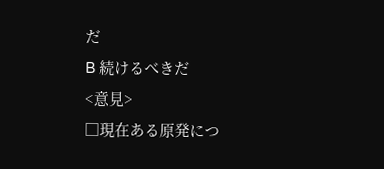だ
B 続けるべきだ
<意見>
□現在ある原発につ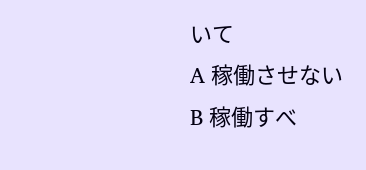いて
A 稼働させない
B 稼働すべ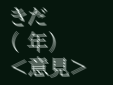きだ
( 年)
<意見>